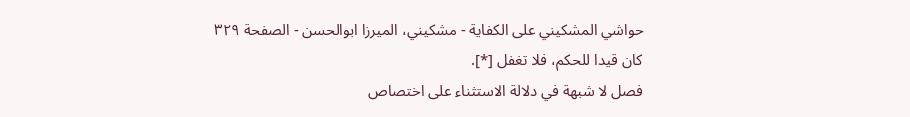حواشي المشكيني علی الكفاية - مشکیني، الميرزا ابوالحسن - الصفحة ٣٢٩
كان قيدا للحكم، فلا تغفل [*].
فصل لا شبهة في دلالة الاستثناء على اختصاص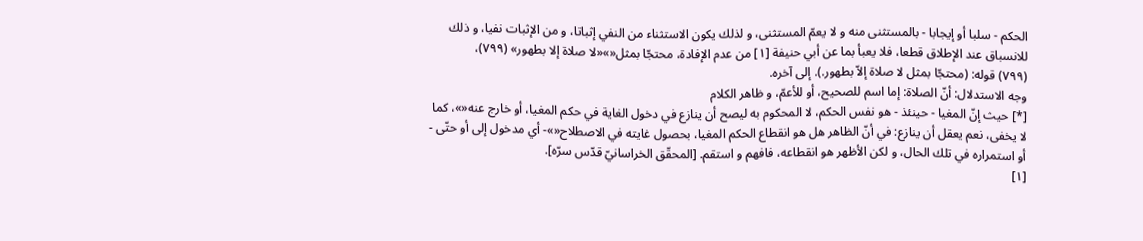الحكم - سلبا أو إيجابا - بالمستثنى منه و لا يعمّ المستثنى، و لذلك يكون الاستثناء من النفي إثباتا، و من الإثبات نفيا، و ذلك للانسباق عند الإطلاق قطعا، فلا يعبأ بما عن أبي حنيفة [١] من عدم الإفادة، محتجّا بمثل«»«لا صلاة إلا بطهور» (٧٩٩)،
(٧٩٩) قوله: (محتجّا بمثل لا صلاة إلاّ بطهور.). إلى آخره.
وجه الاستدلال: أنّ الصلاة: إما اسم للصحيح، أو للأعمّ، و ظاهر الكلام
[*] حيث إنّ المغيا - حينئذ - هو نفس الحكم، لا المحكوم به ليصح أن ينازع في دخول الغاية في حكم المغيا، أو خارج عنه«»، كما لا يخفى، نعم يعقل أن ينازع: في أنّ الظاهر هل هو انقطاع الحكم المغيا، بحصول غايته في الاصطلاح«»- أي مدخول إلى أو حتّى - أو استمراره في تلك الحال، و لكن الأظهر هو انقطاعه، فافهم و استقم. [المحقّق الخراسانيّ قدّس سرّه].
[١]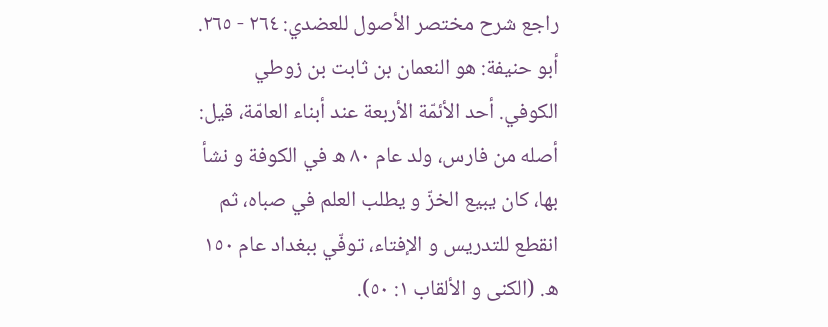راجع شرح مختصر الأصول للعضدي: ٢٦٤ - ٢٦٥.
أبو حنيفة: هو النعمان بن ثابت بن زوطي الكوفي. أحد الأئمّة الأربعة عند أبناء العامّة، قيل: أصله من فارس، ولد عام ٨٠ ه في الكوفة و نشأ بها، كان يبيع الخزّ و يطلب العلم في صباه، ثم انقطع للتدريس و الإفتاء، توفّي ببغداد عام ١٥٠ ه. (الكنى و الألقاب ١: ٥٠).